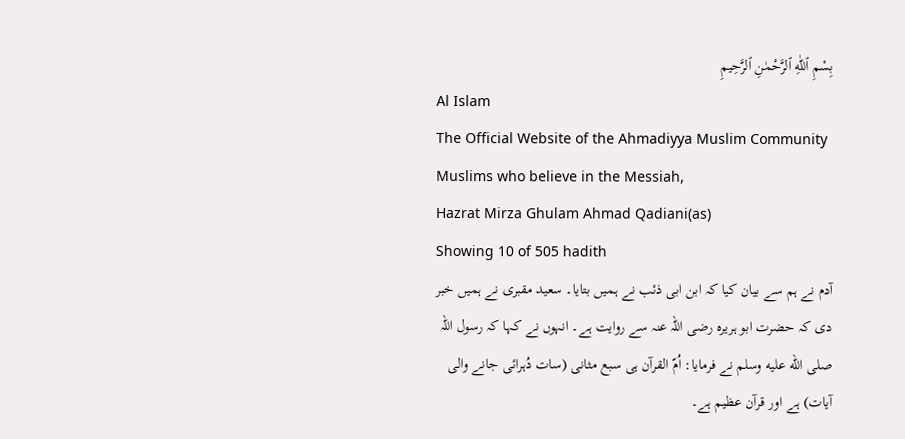بِسْمِ ٱللّٰهِ ٱلرَّحْمٰنِ ٱلرَّحِيمِ
Al Islam
The Official Website of the Ahmadiyya Muslim Community
Muslims who believe in the Messiah,
Hazrat Mirza Ghulam Ahmad Qadiani(as)
Showing 10 of 505 hadith
آدم نے ہم سے بیان کیا کہ ابن ابی ذئب نے ہمیں بتایا۔ سعید مقبری نے ہمیں خبر دی کہ حضرت ابو ہریرہ رضی اللہ عنہ سے روایت ہے۔ انہوں نے کہا کہ رسول اللہ صلى الله عليه وسلم نے فرمایا: اُمّ القرآن ہی سبع مثانی (سات دُہرائی جانے والی آیات) ہے اور قرآن عظیم ہے۔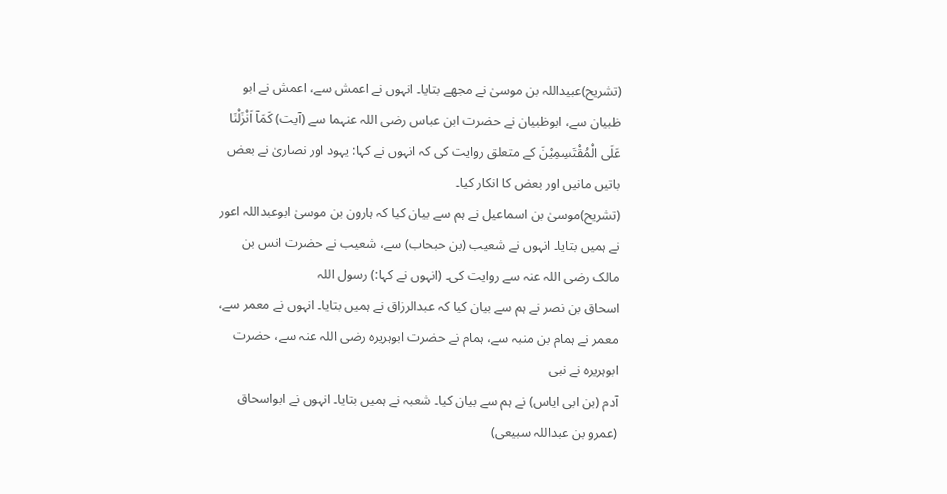(تشریح)عبیداللہ بن موسیٰ نے مجھے بتایا۔ انہوں نے اعمش سے، اعمش نے ابو ظبیان سے، ابوظبیان نے حضرت ابن عباس رضی اللہ عنہما سے (آیت) كَمَاۤ اَنْزَلْنَا عَلَى الْمُقْتَسِمِيْنَ کے متعلق روایت کی کہ انہوں نے کہا: یہود اور نصاریٰ نے بعض باتیں مانیں اور بعض کا انکار کیا۔
(تشریح)موسیٰ بن اسماعیل نے ہم سے بیان کیا کہ ہارون بن موسیٰ ابوعبداللہ اعور نے ہمیں بتایا۔ انہوں نے شعیب (بن حبحاب) سے، شعیب نے حضرت انس بن مالک رضی اللہ عنہ سے روایت کی۔ (انہوں نے کہا:) رسول اللہ
اسحاق بن نصر نے ہم سے بیان کیا کہ عبدالرزاق نے ہمیں بتایا۔ انہوں نے معمر سے، معمر نے ہمام بن منبہ سے، ہمام نے حضرت ابوہریرہ رضی اللہ عنہ سے، حضرت ابوہریرہ نے نبی
آدم (بن ابی ایاس) نے ہم سے بیان کیا۔ شعبہ نے ہمیں بتایا۔ انہوں نے ابواسحاق (عمرو بن عبداللہ سبیعی)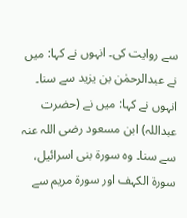سے روایت کی۔ انہوں نے کہا: میں نے عبدالرحمٰن بن یزید سے سنا۔ انہوں نے کہا: میں نے (حضرت عبداللہ) ابن مسعود رضی اللہ عنہ سے سنا۔ وہ سورة بنی اسرائیل، سورة الکہف اور سورة مریم سے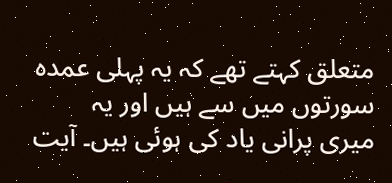متعلق کہتے تھے کہ یہ پہلی عمدہ سورتوں میں سے ہیں اور یہ میری پرانی یاد کی ہوئی ہیں۔ آیت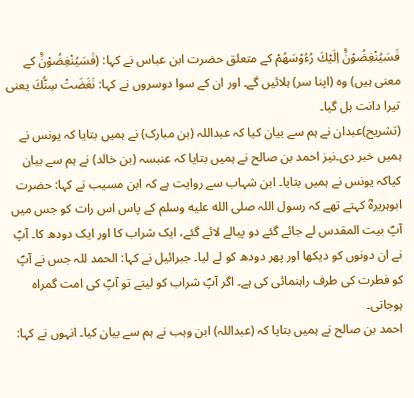فَسَيُنْغِضُوْنَ۠ اِلَيْكَ رُءُوْسَهُمْ کے متعلق حضرت ابن عباس نے کہا: (فَسَيُنْغِضُوْنَ۠ کے معنی ہیں) وہ (اپنا سر) ہلائیں گے۔ اور ان کے سوا دوسروں نے کہا: نَغَضَتْ سِنُّكَ یعنی تیرا دانت ہل گیا۔
(تشریح)عبدان نے ہم سے بیان کیا کہ عبداللہ (بن مبارک) نے ہمیں بتایا کہ یونس نے ہمیں خبر دی۔نیز احمد بن صالح نے ہمیں بتایا کہ عنبسہ (بن خالد) نے ہم سے بیان کیاکہ یونس نے ہمیں بتایا۔ ابن شہاب سے روایت ہے کہ ابن مسیب نے کہا: حضرت ابوہریرہؓ کہتے تھے کہ رسول اللہ صلى الله عليه وسلم کے پاس اس رات کو جس میں آپؐ بیت المقدس لے جائے گئے دو پیالے لائے گئے، ایک شراب کا اور ایک دودھ کا۔ آپؐ نے ان دونوں کو دیکھا اور پھر دودھ کو لے لیا۔ جبرائیل نے کہا: الحمد للہ جس نے آپؐ کو فطرت کی طرف راہنمائی کی ہے۔ اگر آپؐ شراب کو لیتے تو آپؐ کی امت گمراہ ہوجاتی۔
احمد بن صالح نے ہمیں بتایا کہ (عبداللہ) ابن وہب نے ہم سے بیان کیا۔ انہوں نے کہا: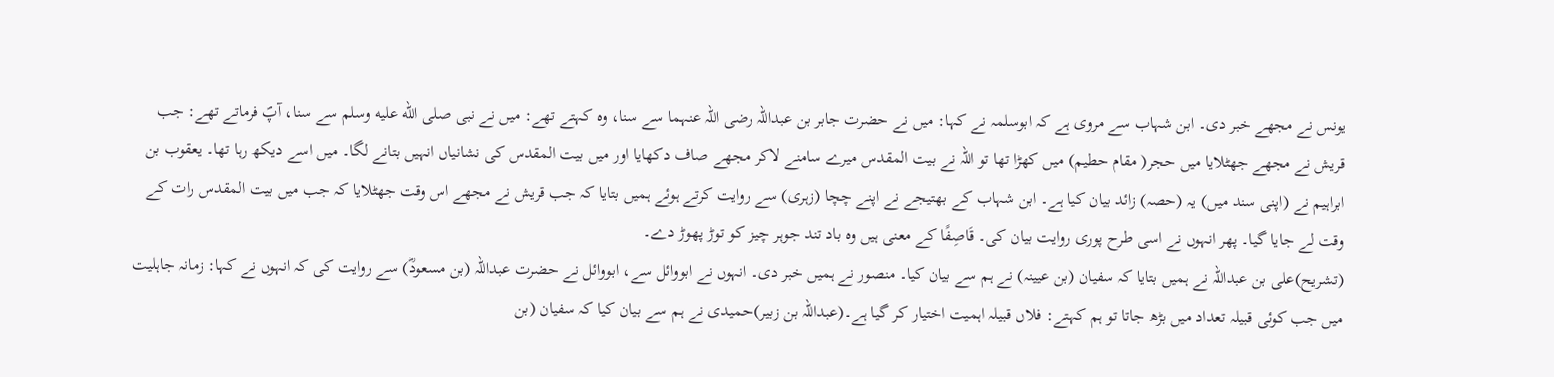یونس نے مجھے خبر دی۔ ابن شہاب سے مروی ہے کہ ابوسلمہ نے کہا: میں نے حضرت جابر بن عبداللہ رضی اللہ عنہما سے سنا، وہ کہتے تھے: میں نے نبی صلى الله عليه وسلم سے سنا، آپؐ فرماتے تھے: جب قریش نے مجھے جھٹلایا میں حجر( مقام حطیم) میں کھڑا تھا تو اللہ نے بیت المقدس میرے سامنے لاکر مجھے صاف دکھایا اور میں بیت المقدس کی نشانیاں انہیں بتانے لگا۔ میں اسے دیکھ رہا تھا۔ یعقوب بن ابراہیم نے (اپنی سند میں) یہ (حصہ) زائد بیان کیا ہے۔ ابن شہاب کے بھتیجے نے اپنے چچا (زہری) سے روایت کرتے ہوئے ہمیں بتایا کہ جب قریش نے مجھے اس وقت جھٹلایا کہ جب میں بیت المقدس رات کے وقت لے جایا گیا۔ پھر انہوں نے اسی طرح پوری روایت بیان کی۔ قَاصِفًا کے معنی ہیں وہ باد تند جوہر چیز کو توڑ پھوڑ دے۔
(تشریح)علی بن عبداللہ نے ہمیں بتایا کہ سفیان (بن عیینہ) نے ہم سے بیان کیا۔ منصور نے ہمیں خبر دی۔ انہوں نے ابووائل سے، ابووائل نے حضرت عبداللہ (بن مسعودؓ) سے روایت کی کہ انہوں نے کہا: زمانہ جاہلیت میں جب کوئی قبیلہ تعداد میں بڑھ جاتا تو ہم کہتے: فلاں قبیلہ اہمیت اختیار کر گیا ہے۔(عبداللہ بن زبیر)حمیدی نے ہم سے بیان کیا کہ سفیان (بن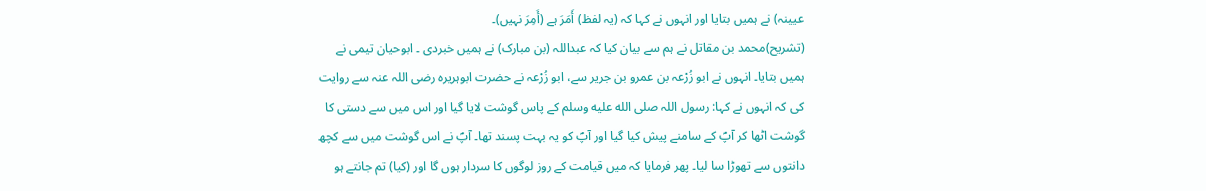عیینہ) نے ہمیں بتایا اور انہوں نے کہا کہ (یہ لفظ) أَمَرَ ہے (أَمِرَ نہیں)۔
(تشریح)محمد بن مقاتل نے ہم سے بیان کیا کہ عبداللہ (بن مبارک) نے ہمیں خبردی ۔ ابوحیان تیمی نے ہمیں بتایا۔ انہوں نے ابو زُرْعہ بن عمرو بن جریر سے، ابو زُرْعہ نے حضرت ابوہریرہ رضی اللہ عنہ سے روایت کی کہ انہوں نے کہا: رسول اللہ صلى الله عليه وسلم کے پاس گوشت لایا گیا اور اس میں سے دستی کا گوشت اٹھا کر آپؐ کے سامنے پیش کیا گیا اور آپؐ کو یہ بہت پسند تھا۔ آپؐ نے اس گوشت میں سے کچھ دانتوں سے تھوڑا سا لیا۔ پھر فرمایا کہ میں قیامت کے روز لوگوں کا سردار ہوں گا اور (کیا) تم جانتے ہو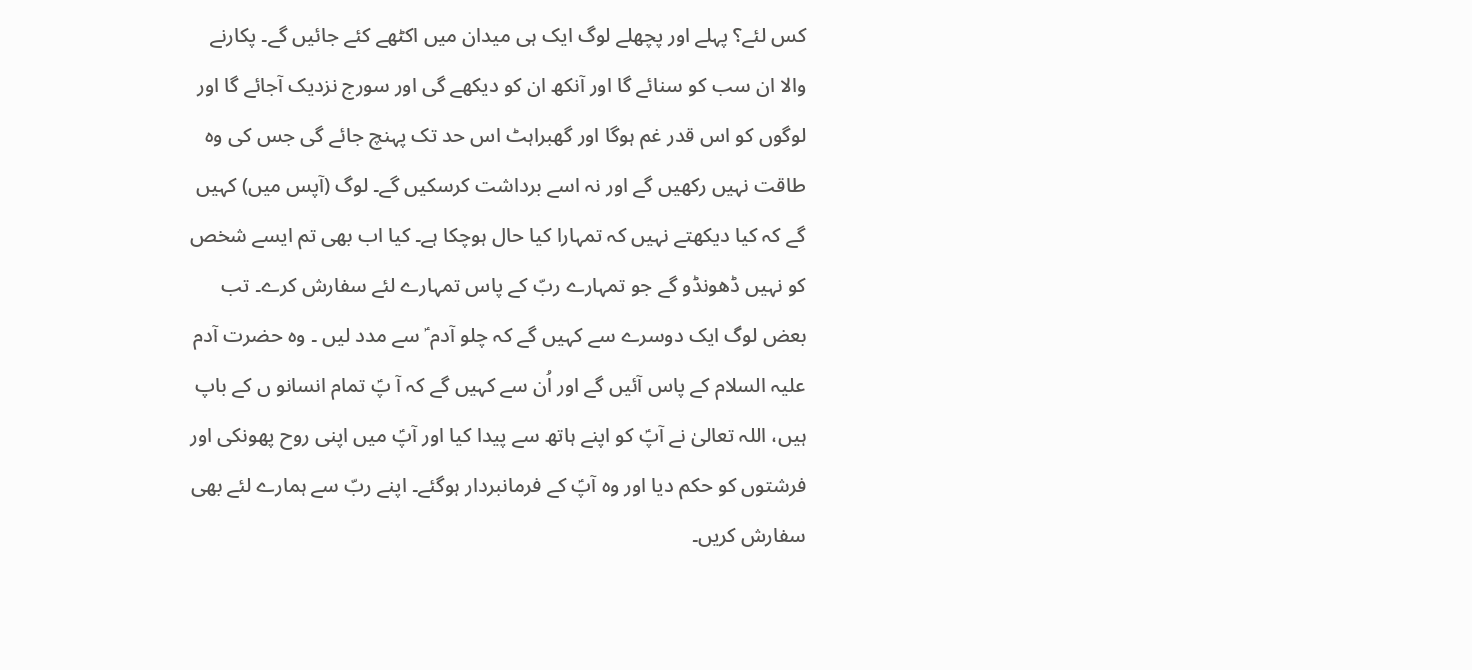کس لئے؟ پہلے اور پچھلے لوگ ایک ہی میدان میں اکٹھے کئے جائیں گے۔ پکارنے والا ان سب کو سنائے گا اور آنکھ ان کو دیکھے گی اور سورج نزدیک آجائے گا اور لوگوں کو اس قدر غم ہوگا اور گھبراہٹ اس حد تک پہنچ جائے گی جس کی وہ طاقت نہیں رکھیں گے اور نہ اسے برداشت کرسکیں گے۔ لوگ (آپس میں) کہیں گے کہ کیا دیکھتے نہیں کہ تمہارا کیا حال ہوچکا ہے۔ کیا اب بھی تم ایسے شخص کو نہیں ڈھونڈو گے جو تمہارے ربّ کے پاس تمہارے لئے سفارش کرے۔ تب بعض لوگ ایک دوسرے سے کہیں گے کہ چلو آدم ؑ سے مدد لیں ۔ وہ حضرت آدم علیہ السلام کے پاس آئیں گے اور اُن سے کہیں گے کہ آ پؑ تمام انسانو ں کے باپ ہیں، اللہ تعالیٰ نے آپؑ کو اپنے ہاتھ سے پیدا کیا اور آپؑ میں اپنی روح پھونکی اور فرشتوں کو حکم دیا اور وہ آپؑ کے فرمانبردار ہوگئے۔ اپنے ربّ سے ہمارے لئے بھی سفارش کریں۔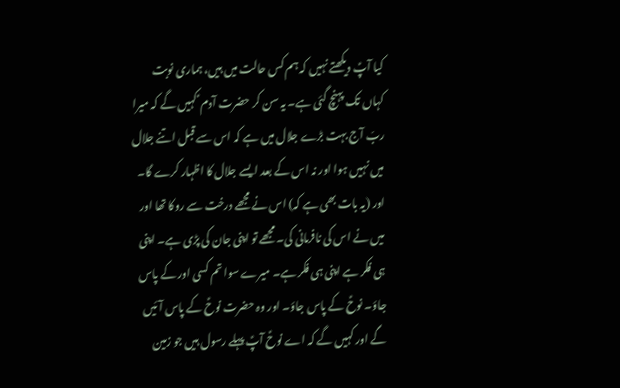کیا آپؑ دیکھتے نہیں کہ ہم کس حالت میں ہیں، ہماری نوبت کہاں تک پہنچ گئی ہے۔ یہ سن کر حضرت آدم ؑ کہیں گے کہ میرا ربّ آج بہت بڑے جلال میں ہے کہ اس سے قبل اتنے جلال میں نہیں ہوا اور نہ اس کے بعد ایسے جلال کا اظہار کرے گا۔ اور (یہ بات بھی ہے کہ) اس نے مجھے درخت سے روکا تھا اور میں نے اس کی نافرمانی کی۔ مجھے تو اپنی جان کی پڑی ہے۔ اپنی ہی فکر ہے اپنی ہی فکر ہے۔ میرے سوا تم کسی اور کے پاس جاؤ۔ نوحؑ کے پاس جاؤ۔ اور وہ حضرت نوحؑ کے پاس آئیں گے اور کہیں گے کہ اے نوحؑ آپؑ پہلے رسول ہیں جو زمین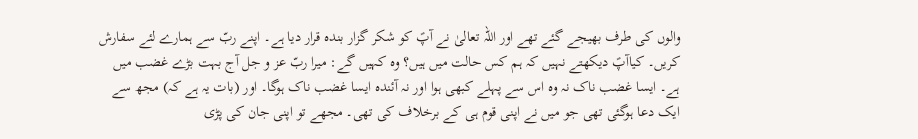والوں کی طرف بھیجے گئے تھے اور اللہ تعالیٰ نے آپؑ کو شکر گزار بندہ قرار دیا ہے۔ اپنے ربّ سے ہمارے لئے سفارش کریں۔ کیاآپؑ دیکھتے نہیں کہ ہم کس حالت میں ہیں؟ وہ کہیں گے: میرا ربّ عز و جل آج بہت بڑے غضب میں ہے۔ ایسا غضب ناک نہ وہ اس سے پہلے کبھی ہوا اور نہ آئندہ ایسا غضب ناک ہوگا۔ اور (بات یہ ہے کہ) مجھ سے ایک دعا ہوگئی تھی جو میں نے اپنی قوم ہی کے برخلاف کی تھی۔ مجھے تو اپنی جان کی پڑی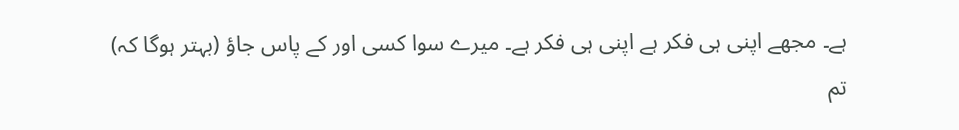ہے۔ مجھے اپنی ہی فکر ہے اپنی ہی فکر ہے۔ میرے سوا کسی اور کے پاس جاؤ (بہتر ہوگا کہ) تم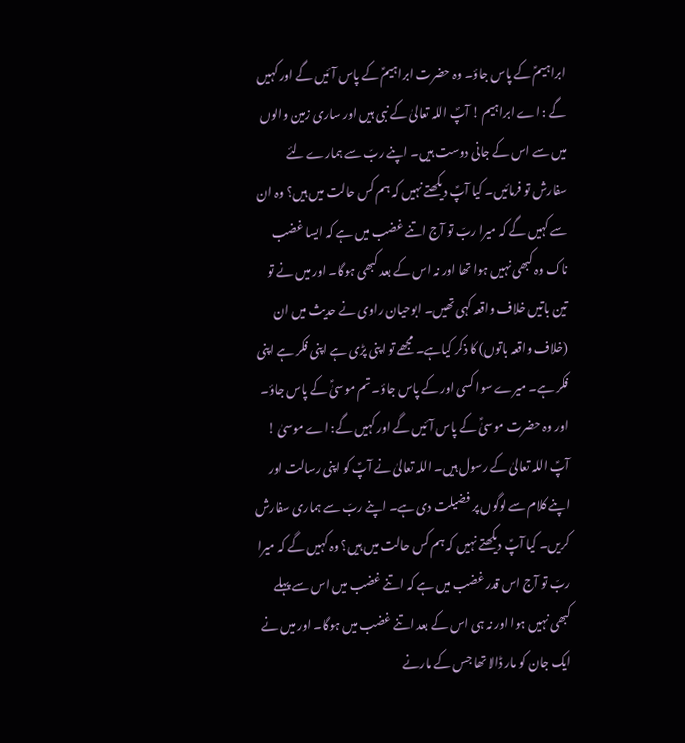ابراہیمؑ کے پاس جاؤ۔ وہ حضرت ابراہیمؑ کے پاس آئیں گے اور کہیں گے : اے ابراہیم ! آپؐ اللہ تعالیٰ کے نبی ہیں اور ساری زمین والوں میں سے اس کے جانی دوست ہیں۔ اپنے ربّ سے ہمارے لئے سفارش تو فرمائیں۔ کیا آپؑ دیکھتے نہیں کہ ہم کس حالت میں ہیں؟ وہ ان سے کہیں گے کہ میرا ربّ تو آج اتنے غضب میں ہے کہ ایسا غضب ناک وہ کبھی نہیں ہوا تھا اور نہ اس کے بعد کبھی ہوگا۔ اور میں نے تو تین باتیں خلاف واقعہ کہی تھیں۔ ابوحیان راوی نے حدیث میں ان (خلاف واقعہ باتوں) کا ذکر کیاہے۔ مجھے تو اپنی پڑی ہے اپنی فکر ہے اپنی فکر ہے۔ میرے سوا کسی اور کے پاس جاؤ۔ تم موسیٰؑ کے پاس جاؤ۔ اور وہ حضرت موسیٰؑ کے پاس آئیں گے اور کہیں گے: اے موسیٰ ! آپؑ اللہ تعالیٰ کے رسول ہیں۔ اللہ تعالیٰ نے آپؑ کو اپنی رسالت اور اپنے کلام سے لوگوں پر فضیلت دی ہے۔ اپنے ربّ سے ہماری سفارش کریں۔ کیا آپؑ دیکھتے نہیں کہ ہم کس حالت میں ہیں؟ وہ کہیں گے کہ میرا ربّ تو آج اس قدر غضب میں ہے کہ اتنے غضب میں اس سے پہلے کبھی نہیں ہوا اور نہ ہی اس کے بعد اتنے غضب میں ہوگا۔ اور میں نے ایک جان کو مار ڈالا تھا جس کے مارنے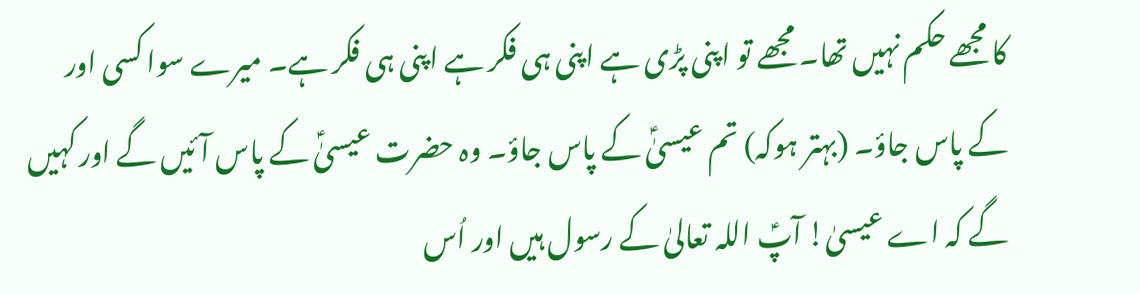کا مجھے حکم نہیں تھا۔ مجھے تو اپنی پڑی ہے اپنی ہی فکر ہے اپنی ہی فکر ہے۔ میرے سوا کسی اور کے پاس جاؤ۔ (بہتر ہوکہ) تم عیسیٰؑ کے پاس جاؤ۔ وہ حضرت عیسیٰؑ کے پاس آئیں گے اور کہیں گے کہ اے عیسیٰ! آپؑ اللہ تعالیٰ کے رسول ہیں اور اُس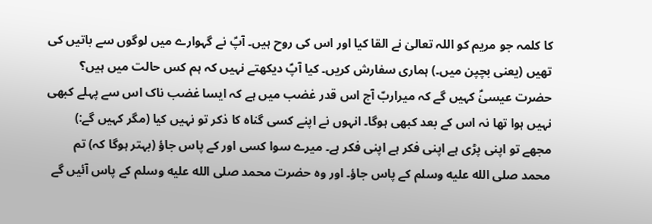کا کلمہ جو مریم کو اللہ تعالیٰ نے القا کیا اور اس کی روح ہیں۔ آپؑ نے گہوارے میں لوگوں سے باتیں کی تھیں (یعنی بچپن میں۔) ہماری سفارش کریں۔ کیا آپؑ دیکھتے نہیں کہ ہم کس حالت میں ہیں؟ حضرت عیسیٰؑ کہیں گے کہ میراربّ آج اس قدر غضب میں ہے کہ ایسا غضب ناک اس سے پہلے کبھی نہیں ہوا تھا نہ اس کے بعد کبھی ہوگا۔ انہوں نے اپنے کسی گناہ کا ذکر تو نہیں کیا (مگر کہیں گے:) مجھے تو اپنی پڑی ہے اپنی فکر ہے اپنی فکر ہے۔ میرے سوا کسی اور کے پاس جاؤ (بہتر ہوگا کہ) تم محمد صلى الله عليه وسلم کے پاس جاؤ۔ اور وہ حضرت محمد صلى الله عليه وسلم کے پاس آئیں گے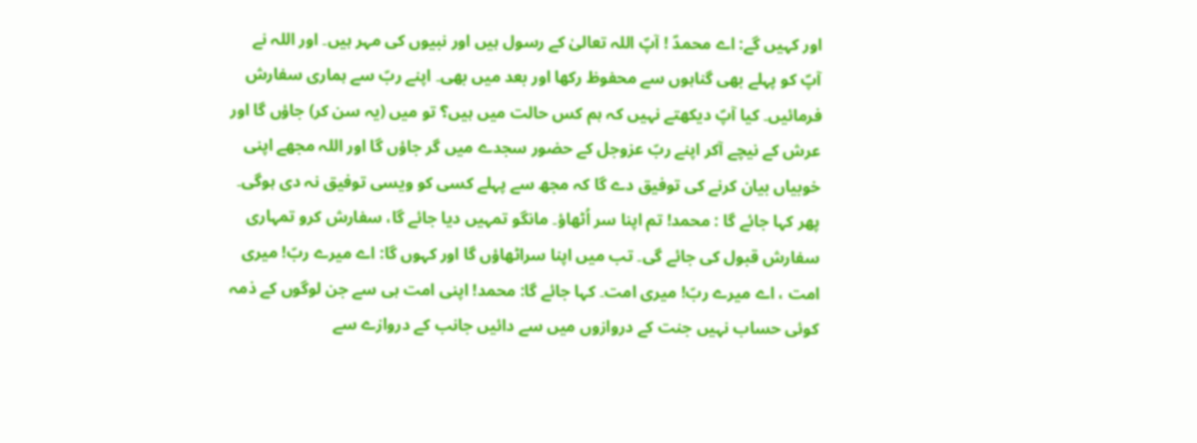اور کہیں گے: اے محمدؐ ! آپؐ اللہ تعالیٰ کے رسول ہیں اور نبیوں کی مہر ہیں۔ اور اللہ نے آپؐ کو پہلے بھی گناہوں سے محفوظ رکھا اور بعد میں بھی۔ اپنے ربّ سے ہماری سفارش فرمائیں۔ کیا آپؐ دیکھتے نہیں کہ ہم کس حالت میں ہیں؟ تو میں (یہ سن کر) جاؤں گا اور عرش کے نیچے آکر اپنے ربّ عزوجل کے حضور سجدے میں گر جاؤں گا اور اللہ مجھے اپنی خوبیاں بیان کرنے کی توفیق دے گا کہ مجھ سے پہلے کسی کو ویسی توفیق نہ دی ہوگی۔ پھر کہا جائے گا : محمد! تم اپنا سر اُٹھاؤ۔ مانگو تمہیں دیا جائے گا، سفارش کرو تمہاری سفارش قبول کی جائے گی۔ تب میں اپنا سراٹھاؤں گا اور کہوں گا: اے میرے ربّ! میری امت ، اے میرے ربّ! میری امت۔ کہا جائے گا: محمد! اپنی امت ہی سے جن لوگوں کے ذمہ کوئی حساب نہیں جنت کے دروازوں میں سے دائیں جانب کے دروازے سے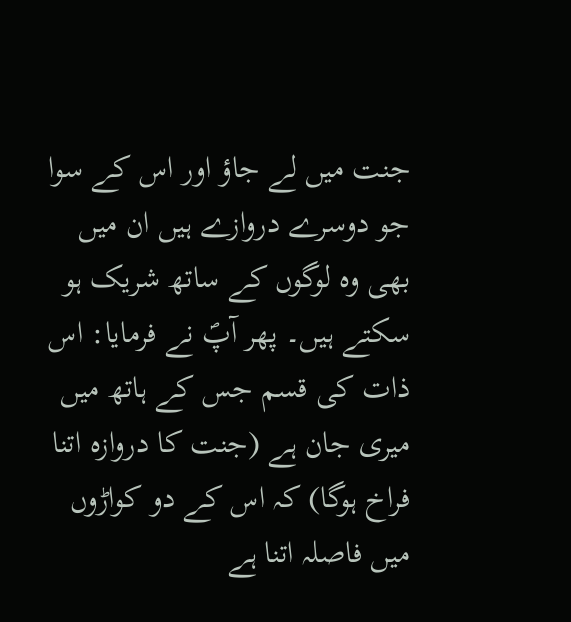جنت میں لے جاؤ اور اس کے سوا جو دوسرے دروازے ہیں ان میں بھی وہ لوگوں کے ساتھ شریک ہو سکتے ہیں۔ پھر آپؐ نے فرمایا: اس ذات کی قسم جس کے ہاتھ میں میری جان ہے (جنت کا دروازہ اتنا فراخ ہوگا) کہ اس کے دو کواڑوں میں فاصلہ اتنا ہے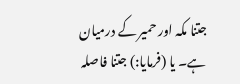جتنا مکہ اور حمیر کے درمیان ہے۔ یا (فرمایا:) جتنا فاصلہ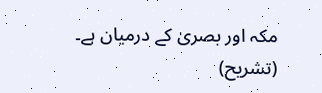مکہ اور بصریٰ کے درمیان ہے۔
(تشریح)